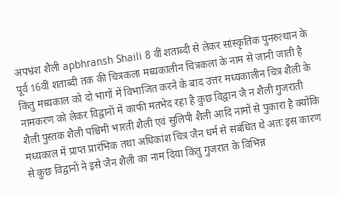अपभ्रंश शैली apbhransh Shaili 8 वीं शताब्दी से लेकर सांस्कृतिक पुनरुत्थान के पूर्व 16वीं शताब्दी तक की चित्रकला मध्यकालीन चित्रकला के नाम से जानी जाती है किंतु मध्यकाल को दो भागों में विभाजित करने के बाद उत्तर मध्यकालीन चित्र शैली के नामकरण को लेकर विद्वानों में काफी मतभेद रहा है कुछ विद्वान जै न शैली गुजराती शैली पुस्तक शैली पश्चिमी भारती शैली एवं सुलिपी शैली आदि नामों से पुकारा है क्योंकि मध्यकाल में प्राप्त प्रारंभिक तथा अधिकांश चित्र जैन धर्म से संबंधित थे अतः इस कारण से कुछ विद्वानों ने इसे जैन शैली का नाम दिया किंतु गुजरात के विभिन्न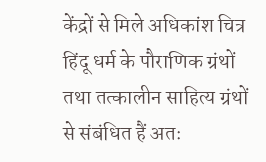केंद्रों से मिले अधिकांश चित्र हिंदू धर्म के पौराणिक ग्रंथों तथा तत्कालीन साहित्य ग्रंथों से संबंधित हैं अतः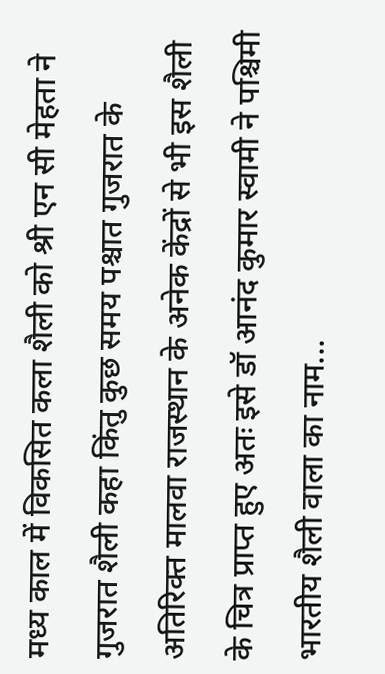मध्य काल में विकसित कला शैली को श्री एन सी मेहता ने गुजरात शैली कहा किंतु कुछ समय पश्चात गुजरात के अतिरिक्त मालवा राजस्थान के अनेक केंद्रों से भी इस शैली के चित्र प्राप्त हुए अतः इसे डॉ आनंद कुमार स्वामी ने पश्चिमी भारतीय शैली वाला का नाम...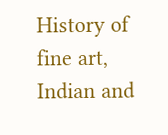History of fine art, Indian and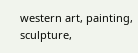western art, painting, sculpture,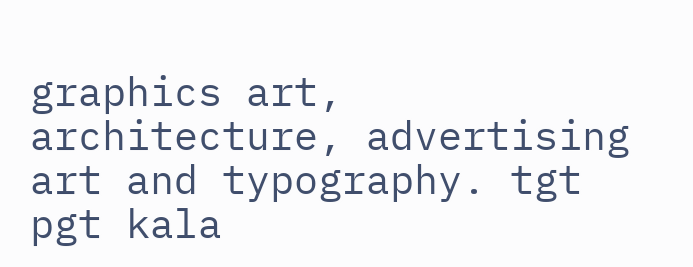graphics art, architecture, advertising art and typography. tgt pgt kala